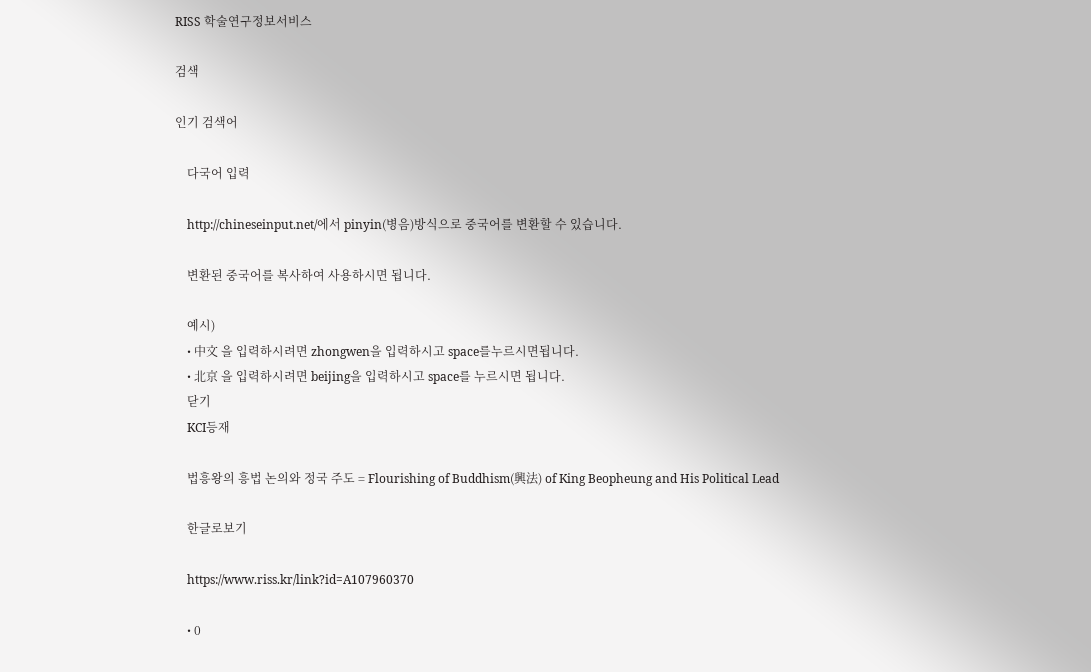RISS 학술연구정보서비스

검색

인기 검색어

    다국어 입력

    http://chineseinput.net/에서 pinyin(병음)방식으로 중국어를 변환할 수 있습니다.

    변환된 중국어를 복사하여 사용하시면 됩니다.

    예시)
    • 中文 을 입력하시려면 zhongwen을 입력하시고 space를누르시면됩니다.
    • 北京 을 입력하시려면 beijing을 입력하시고 space를 누르시면 됩니다.
    닫기
    KCI등재

    법흥왕의 흥법 논의와 정국 주도 = Flourishing of Buddhism(興法) of King Beopheung and His Political Lead

    한글로보기

    https://www.riss.kr/link?id=A107960370

    • 0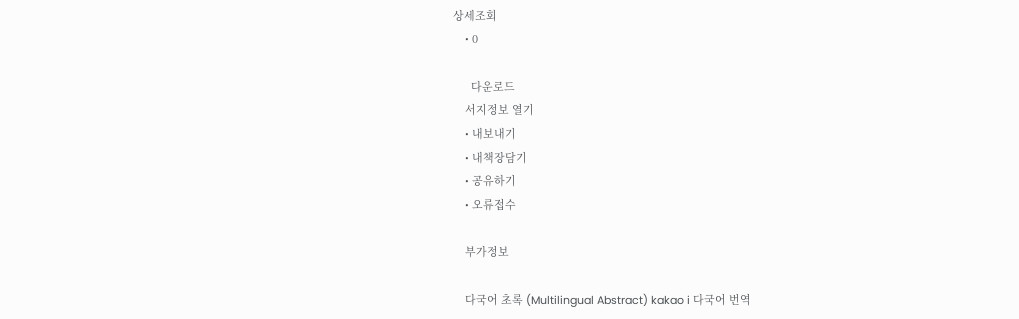상세조회
    • 0

      다운로드
    서지정보 열기
    • 내보내기
    • 내책장담기
    • 공유하기
    • 오류접수

    부가정보

    다국어 초록 (Multilingual Abstract) kakao i 다국어 번역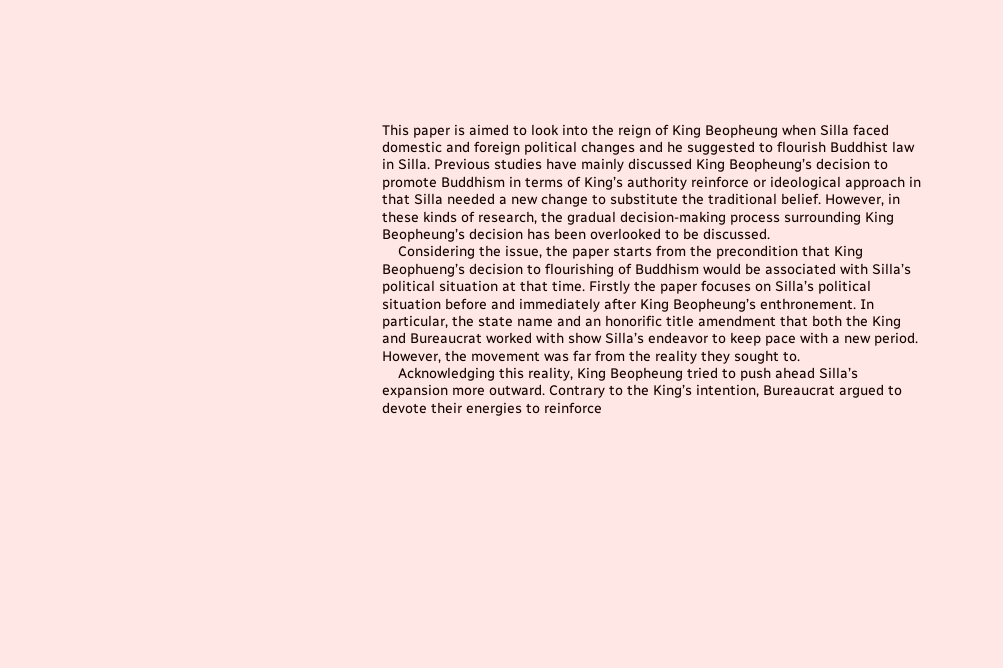This paper is aimed to look into the reign of King Beopheung when Silla faced domestic and foreign political changes and he suggested to flourish Buddhist law in Silla. Previous studies have mainly discussed King Beopheung’s decision to promote Buddhism in terms of King’s authority reinforce or ideological approach in that Silla needed a new change to substitute the traditional belief. However, in these kinds of research, the gradual decision-making process surrounding King Beopheung’s decision has been overlooked to be discussed.
    Considering the issue, the paper starts from the precondition that King Beophueng’s decision to flourishing of Buddhism would be associated with Silla’s political situation at that time. Firstly the paper focuses on Silla’s political situation before and immediately after King Beopheung’s enthronement. In particular, the state name and an honorific title amendment that both the King and Bureaucrat worked with show Silla’s endeavor to keep pace with a new period. However, the movement was far from the reality they sought to.
    Acknowledging this reality, King Beopheung tried to push ahead Silla’s expansion more outward. Contrary to the King’s intention, Bureaucrat argued to devote their energies to reinforce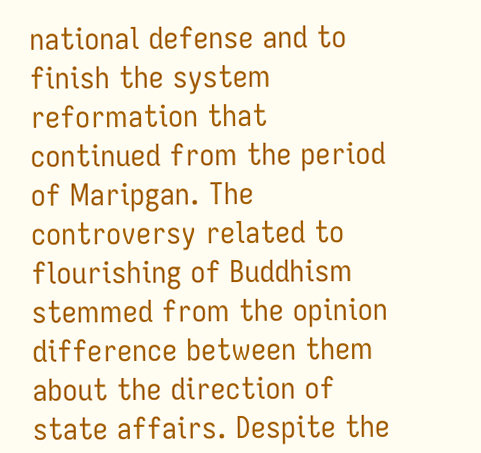national defense and to finish the system reformation that continued from the period of Maripgan. The controversy related to flourishing of Buddhism stemmed from the opinion difference between them about the direction of state affairs. Despite the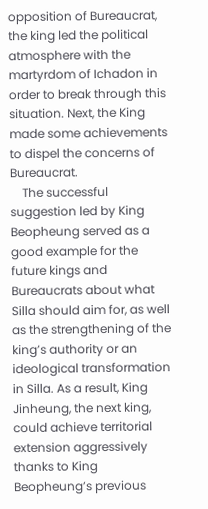opposition of Bureaucrat, the king led the political atmosphere with the martyrdom of Ichadon in order to break through this situation. Next, the King made some achievements to dispel the concerns of Bureaucrat.
    The successful suggestion led by King Beopheung served as a good example for the future kings and Bureaucrats about what Silla should aim for, as well as the strengthening of the king’s authority or an ideological transformation in Silla. As a result, King Jinheung, the next king, could achieve territorial extension aggressively thanks to King Beopheung’s previous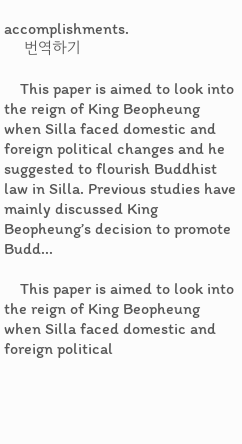accomplishments.
    번역하기

    This paper is aimed to look into the reign of King Beopheung when Silla faced domestic and foreign political changes and he suggested to flourish Buddhist law in Silla. Previous studies have mainly discussed King Beopheung’s decision to promote Budd...

    This paper is aimed to look into the reign of King Beopheung when Silla faced domestic and foreign political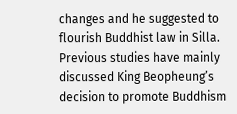changes and he suggested to flourish Buddhist law in Silla. Previous studies have mainly discussed King Beopheung’s decision to promote Buddhism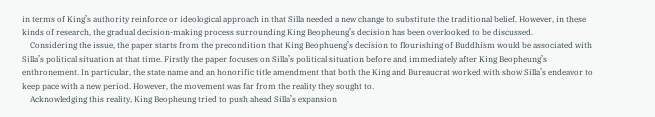in terms of King’s authority reinforce or ideological approach in that Silla needed a new change to substitute the traditional belief. However, in these kinds of research, the gradual decision-making process surrounding King Beopheung’s decision has been overlooked to be discussed.
    Considering the issue, the paper starts from the precondition that King Beophueng’s decision to flourishing of Buddhism would be associated with Silla’s political situation at that time. Firstly the paper focuses on Silla’s political situation before and immediately after King Beopheung’s enthronement. In particular, the state name and an honorific title amendment that both the King and Bureaucrat worked with show Silla’s endeavor to keep pace with a new period. However, the movement was far from the reality they sought to.
    Acknowledging this reality, King Beopheung tried to push ahead Silla’s expansion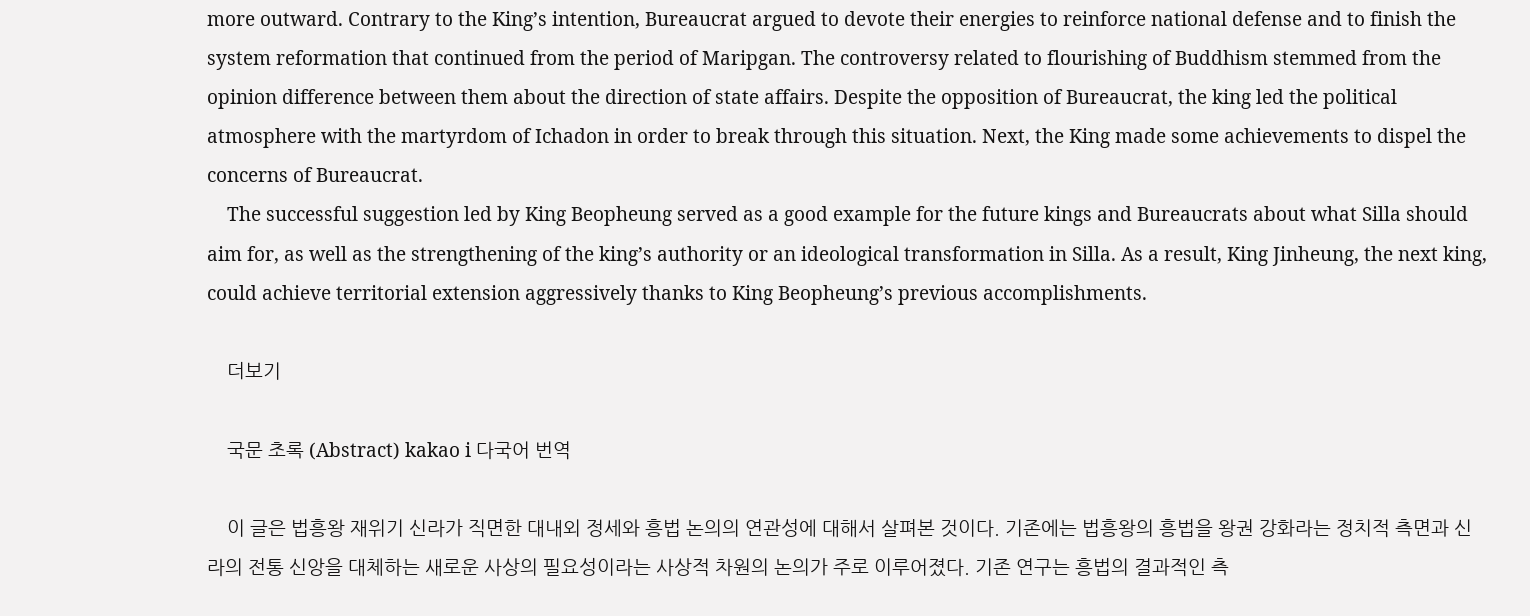more outward. Contrary to the King’s intention, Bureaucrat argued to devote their energies to reinforce national defense and to finish the system reformation that continued from the period of Maripgan. The controversy related to flourishing of Buddhism stemmed from the opinion difference between them about the direction of state affairs. Despite the opposition of Bureaucrat, the king led the political atmosphere with the martyrdom of Ichadon in order to break through this situation. Next, the King made some achievements to dispel the concerns of Bureaucrat.
    The successful suggestion led by King Beopheung served as a good example for the future kings and Bureaucrats about what Silla should aim for, as well as the strengthening of the king’s authority or an ideological transformation in Silla. As a result, King Jinheung, the next king, could achieve territorial extension aggressively thanks to King Beopheung’s previous accomplishments.

    더보기

    국문 초록 (Abstract) kakao i 다국어 번역

    이 글은 법흥왕 재위기 신라가 직면한 대내외 정세와 흥법 논의의 연관성에 대해서 살펴본 것이다. 기존에는 법흥왕의 흥법을 왕권 강화라는 정치적 측면과 신라의 전통 신앙을 대체하는 새로운 사상의 필요성이라는 사상적 차원의 논의가 주로 이루어졌다. 기존 연구는 흥법의 결과적인 측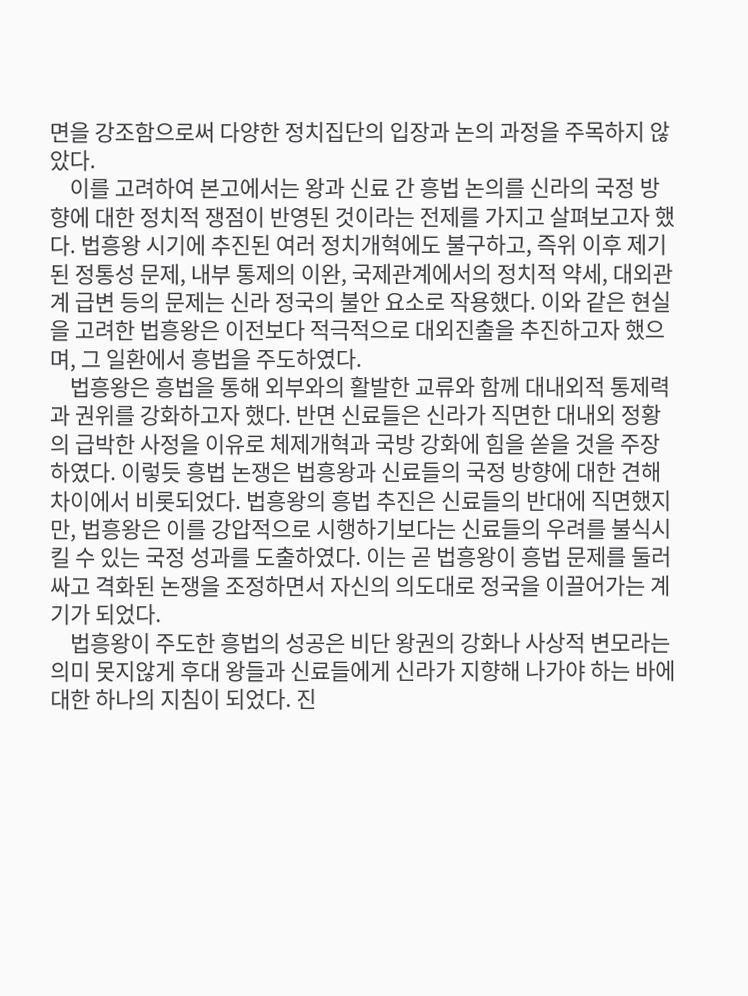면을 강조함으로써 다양한 정치집단의 입장과 논의 과정을 주목하지 않았다.
    이를 고려하여 본고에서는 왕과 신료 간 흥법 논의를 신라의 국정 방향에 대한 정치적 쟁점이 반영된 것이라는 전제를 가지고 살펴보고자 했다. 법흥왕 시기에 추진된 여러 정치개혁에도 불구하고, 즉위 이후 제기된 정통성 문제, 내부 통제의 이완, 국제관계에서의 정치적 약세, 대외관계 급변 등의 문제는 신라 정국의 불안 요소로 작용했다. 이와 같은 현실을 고려한 법흥왕은 이전보다 적극적으로 대외진출을 추진하고자 했으며, 그 일환에서 흥법을 주도하였다.
    법흥왕은 흥법을 통해 외부와의 활발한 교류와 함께 대내외적 통제력과 권위를 강화하고자 했다. 반면 신료들은 신라가 직면한 대내외 정황의 급박한 사정을 이유로 체제개혁과 국방 강화에 힘을 쏟을 것을 주장하였다. 이렇듯 흥법 논쟁은 법흥왕과 신료들의 국정 방향에 대한 견해 차이에서 비롯되었다. 법흥왕의 흥법 추진은 신료들의 반대에 직면했지만, 법흥왕은 이를 강압적으로 시행하기보다는 신료들의 우려를 불식시킬 수 있는 국정 성과를 도출하였다. 이는 곧 법흥왕이 흥법 문제를 둘러싸고 격화된 논쟁을 조정하면서 자신의 의도대로 정국을 이끌어가는 계기가 되었다.
    법흥왕이 주도한 흥법의 성공은 비단 왕권의 강화나 사상적 변모라는 의미 못지않게 후대 왕들과 신료들에게 신라가 지향해 나가야 하는 바에 대한 하나의 지침이 되었다. 진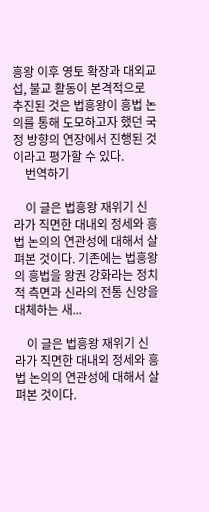흥왕 이후 영토 확장과 대외교섭, 불교 활동이 본격적으로 추진된 것은 법흥왕이 흥법 논의를 통해 도모하고자 했던 국정 방향의 연장에서 진행된 것이라고 평가할 수 있다.
    번역하기

    이 글은 법흥왕 재위기 신라가 직면한 대내외 정세와 흥법 논의의 연관성에 대해서 살펴본 것이다. 기존에는 법흥왕의 흥법을 왕권 강화라는 정치적 측면과 신라의 전통 신앙을 대체하는 새...

    이 글은 법흥왕 재위기 신라가 직면한 대내외 정세와 흥법 논의의 연관성에 대해서 살펴본 것이다.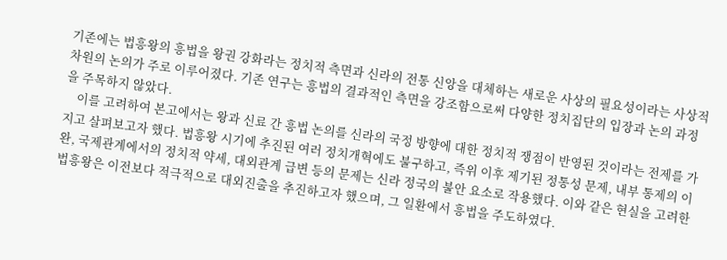기존에는 법흥왕의 흥법을 왕권 강화라는 정치적 측면과 신라의 전통 신앙을 대체하는 새로운 사상의 필요성이라는 사상적 차원의 논의가 주로 이루어졌다. 기존 연구는 흥법의 결과적인 측면을 강조함으로써 다양한 정치집단의 입장과 논의 과정을 주목하지 않았다.
    이를 고려하여 본고에서는 왕과 신료 간 흥법 논의를 신라의 국정 방향에 대한 정치적 쟁점이 반영된 것이라는 전제를 가지고 살펴보고자 했다. 법흥왕 시기에 추진된 여러 정치개혁에도 불구하고, 즉위 이후 제기된 정통성 문제, 내부 통제의 이완, 국제관계에서의 정치적 약세, 대외관계 급변 등의 문제는 신라 정국의 불안 요소로 작용했다. 이와 같은 현실을 고려한 법흥왕은 이전보다 적극적으로 대외진출을 추진하고자 했으며, 그 일환에서 흥법을 주도하였다.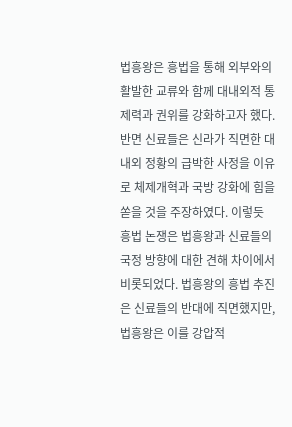법흥왕은 흥법을 통해 외부와의 활발한 교류와 함께 대내외적 통제력과 권위를 강화하고자 했다. 반면 신료들은 신라가 직면한 대내외 정황의 급박한 사정을 이유로 체제개혁과 국방 강화에 힘을 쏟을 것을 주장하였다. 이렇듯 흥법 논쟁은 법흥왕과 신료들의 국정 방향에 대한 견해 차이에서 비롯되었다. 법흥왕의 흥법 추진은 신료들의 반대에 직면했지만, 법흥왕은 이를 강압적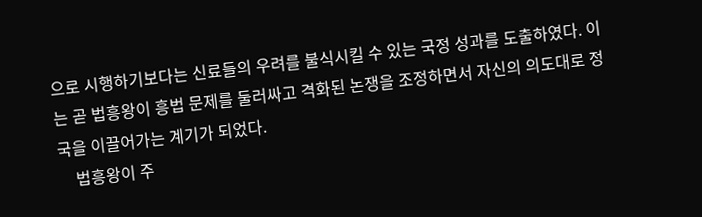으로 시행하기보다는 신료들의 우려를 불식시킬 수 있는 국정 성과를 도출하였다. 이는 곧 법흥왕이 흥법 문제를 둘러싸고 격화된 논쟁을 조정하면서 자신의 의도대로 정국을 이끌어가는 계기가 되었다.
    법흥왕이 주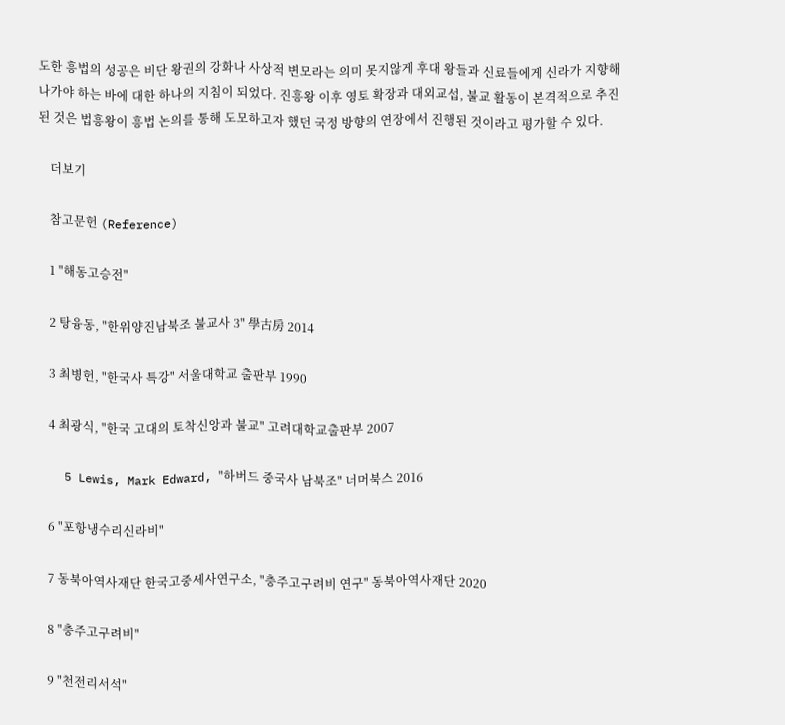도한 흥법의 성공은 비단 왕권의 강화나 사상적 변모라는 의미 못지않게 후대 왕들과 신료들에게 신라가 지향해 나가야 하는 바에 대한 하나의 지침이 되었다. 진흥왕 이후 영토 확장과 대외교섭, 불교 활동이 본격적으로 추진된 것은 법흥왕이 흥법 논의를 통해 도모하고자 했던 국정 방향의 연장에서 진행된 것이라고 평가할 수 있다.

    더보기

    참고문헌 (Reference)

    1 "해동고승전"

    2 탕융동, "한위양진남북조 불교사 3" 學古房 2014

    3 최병헌, "한국사 특강" 서울대학교 출판부 1990

    4 최광식, "한국 고대의 토착신앙과 불교" 고려대학교출판부 2007

    5 Lewis, Mark Edward, "하버드 중국사 남북조" 너머북스 2016

    6 "포항냉수리신라비"

    7 동북아역사재단 한국고중세사연구소, "충주고구려비 연구" 동북아역사재단 2020

    8 "충주고구려비"

    9 "천전리서석"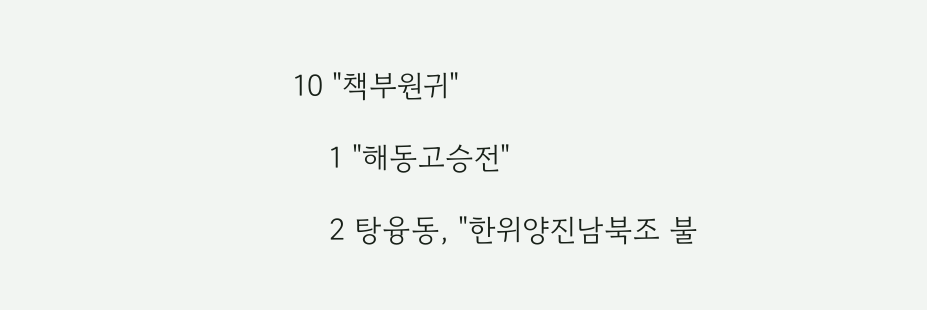10 "책부원귀"

    1 "해동고승전"

    2 탕융동, "한위양진남북조 불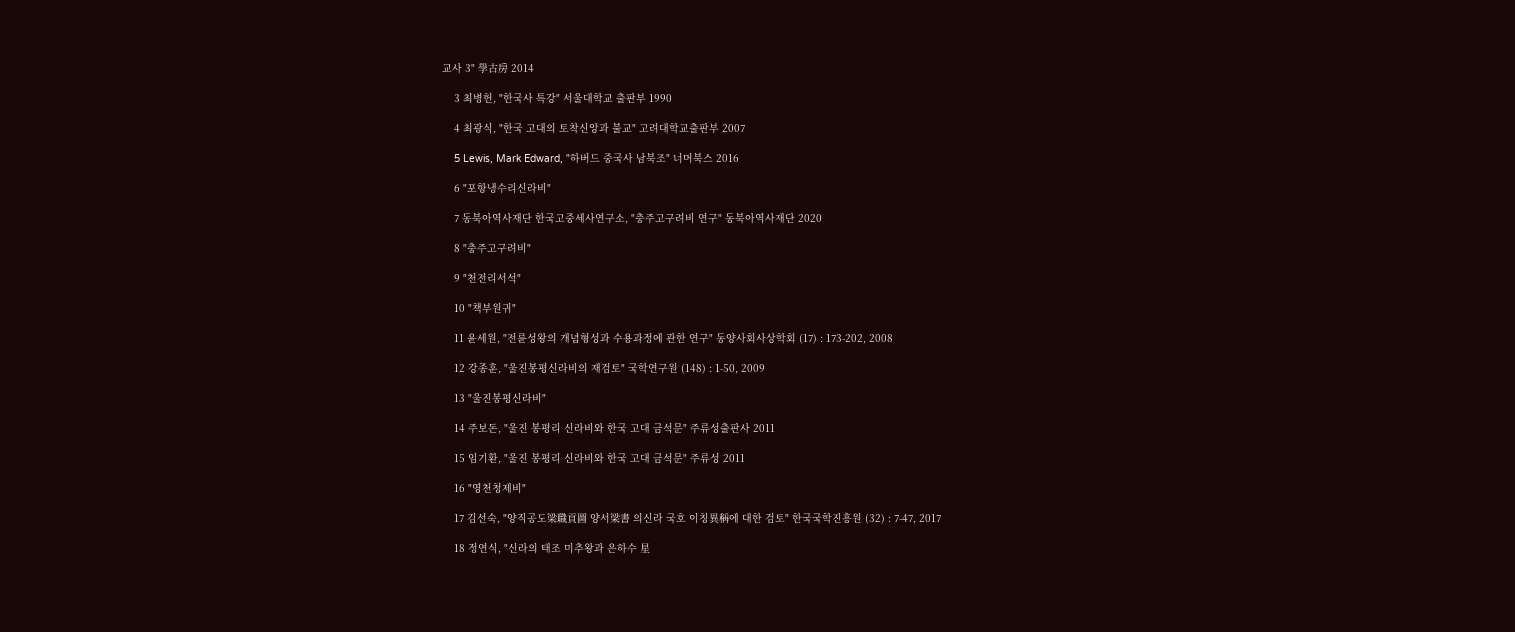교사 3" 學古房 2014

    3 최병헌, "한국사 특강" 서울대학교 출판부 1990

    4 최광식, "한국 고대의 토착신앙과 불교" 고려대학교출판부 2007

    5 Lewis, Mark Edward, "하버드 중국사 남북조" 너머북스 2016

    6 "포항냉수리신라비"

    7 동북아역사재단 한국고중세사연구소, "충주고구려비 연구" 동북아역사재단 2020

    8 "충주고구려비"

    9 "천전리서석"

    10 "책부원귀"

    11 윤세원, "전륜성왕의 개념형성과 수용과정에 관한 연구" 동양사회사상학회 (17) : 173-202, 2008

    12 강종훈, "울진봉평신라비의 재검토" 국학연구원 (148) : 1-50, 2009

    13 "울진봉평신라비"

    14 주보돈, "울진 봉평리 신라비와 한국 고대 금석문" 주류성출판사 2011

    15 임기환, "울진 봉평리 신라비와 한국 고대 금석문" 주류성 2011

    16 "영천청제비"

    17 김선숙, "양직공도梁職貢圖 양서梁書 의신라 국호 이칭異稱에 대한 검토" 한국국학진흥원 (32) : 7-47, 2017

    18 정연식, "신라의 태조 미추왕과 은하수 星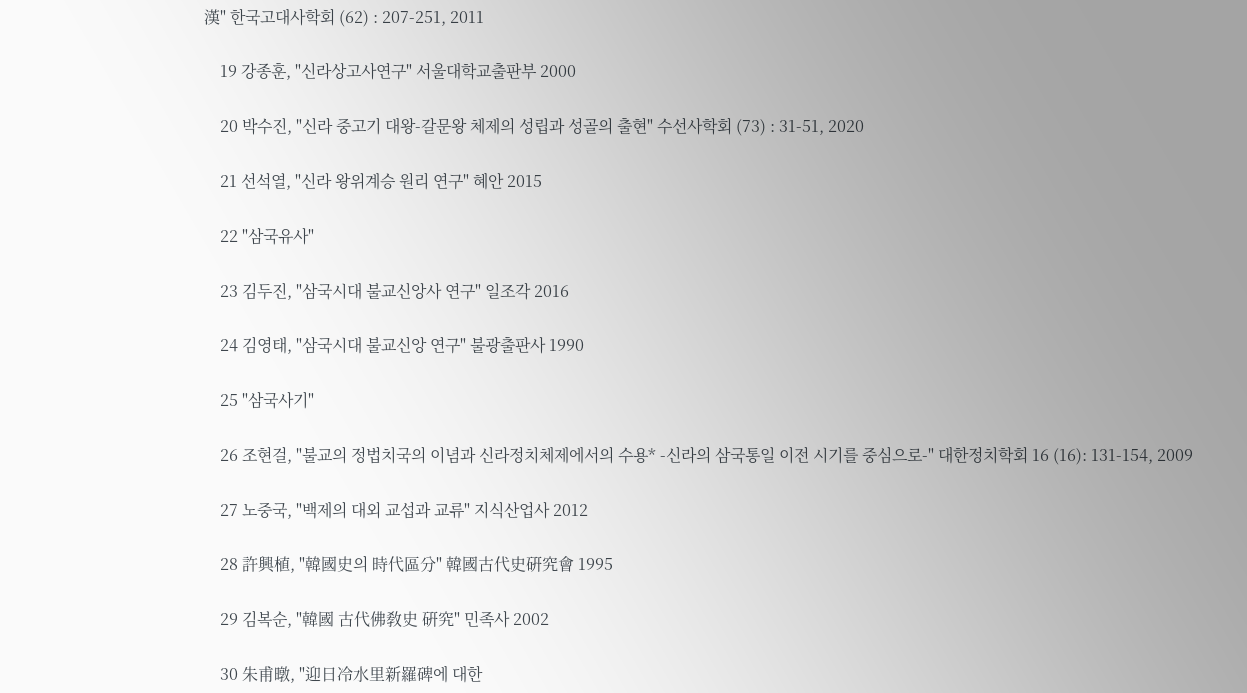漢" 한국고대사학회 (62) : 207-251, 2011

    19 강종훈, "신라상고사연구" 서울대학교출판부 2000

    20 박수진, "신라 중고기 대왕-갈문왕 체제의 성립과 성골의 출현" 수선사학회 (73) : 31-51, 2020

    21 선석열, "신라 왕위계승 원리 연구" 혜안 2015

    22 "삼국유사"

    23 김두진, "삼국시대 불교신앙사 연구" 일조각 2016

    24 김영태, "삼국시대 불교신앙 연구" 불광출판사 1990

    25 "삼국사기"

    26 조현걸, "불교의 정법치국의 이념과 신라정치체제에서의 수용* -신라의 삼국통일 이전 시기를 중심으로-" 대한정치학회 16 (16): 131-154, 2009

    27 노중국, "백제의 대외 교섭과 교류" 지식산업사 2012

    28 許興植, "韓國史의 時代區分" 韓國古代史硏究會 1995

    29 김복순, "韓國 古代佛敎史 硏究" 민족사 2002

    30 朱甫暾, "迎日冷水里新羅碑에 대한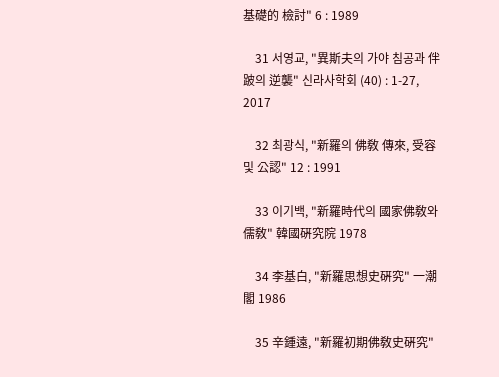基礎的 檢討" 6 : 1989

    31 서영교, "異斯夫의 가야 침공과 伴跛의 逆襲" 신라사학회 (40) : 1-27, 2017

    32 최광식, "新羅의 佛敎 傳來, 受容 및 公認" 12 : 1991

    33 이기백, "新羅時代의 國家佛敎와 儒敎" 韓國硏究院 1978

    34 李基白, "新羅思想史硏究" 一潮閣 1986

    35 辛鍾遠, "新羅初期佛敎史硏究"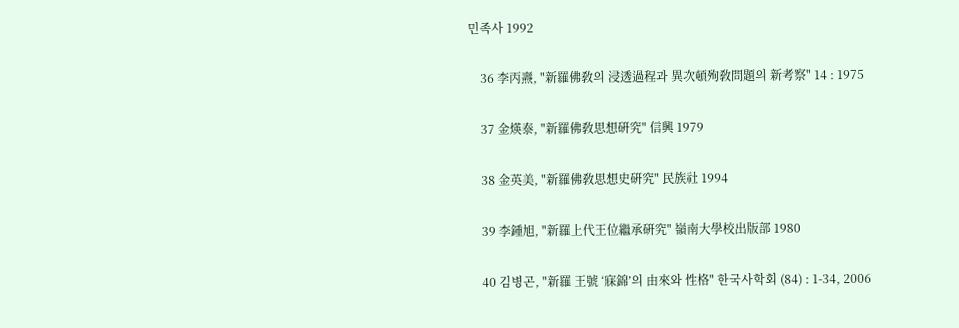민족사 1992

    36 李丙燾, "新羅佛敎의 浸透過程과 異次頓殉敎問題의 新考察" 14 : 1975

    37 金煐泰, "新羅佛敎思想硏究" 信興 1979

    38 金英美, "新羅佛敎思想史硏究" 民族社 1994

    39 李鍾旭, "新羅上代王位繼承硏究" 嶺南大學校出版部 1980

    40 김병곤, "新羅 王號 ‘寐錦’의 由來와 性格" 한국사학회 (84) : 1-34, 2006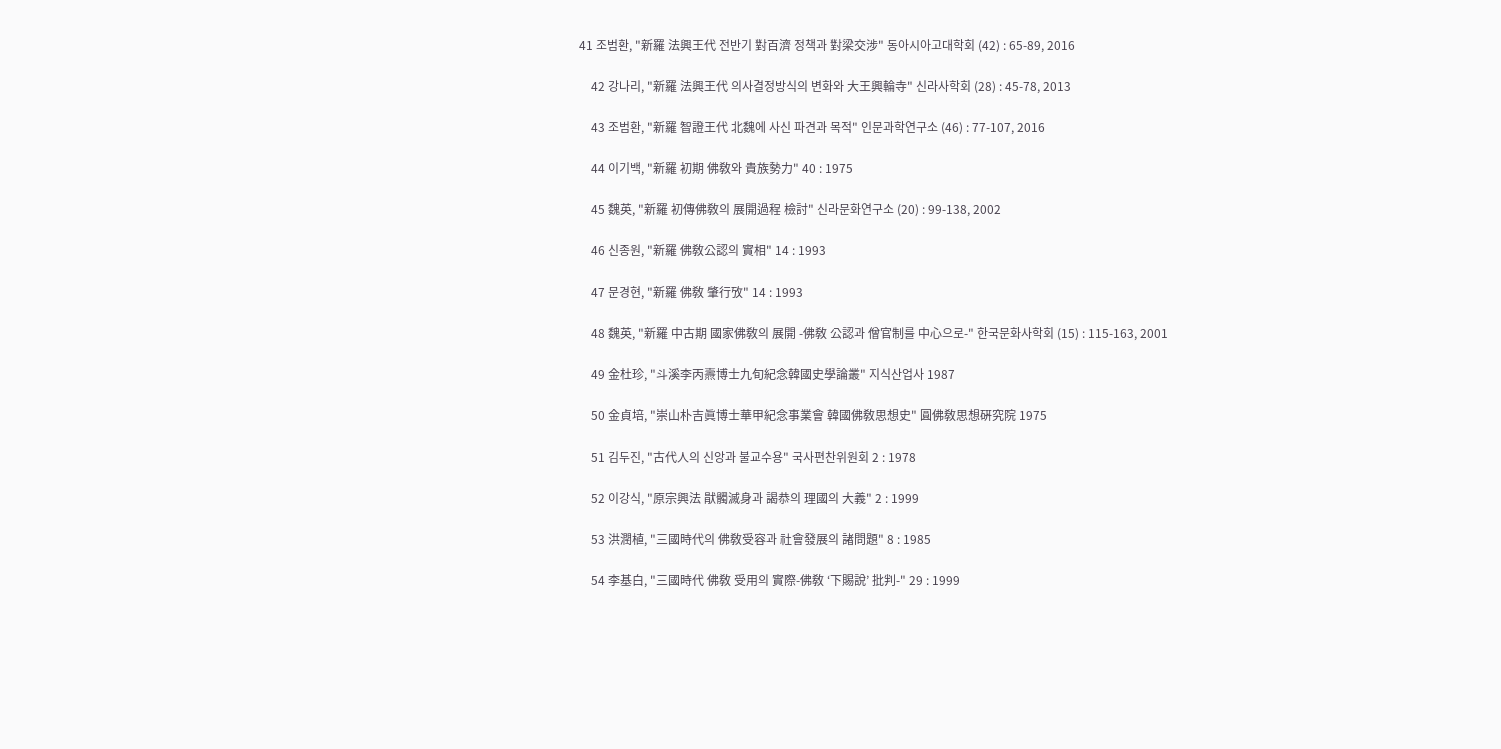41 조범환, "新羅 法興王代 전반기 對百濟 정책과 對梁交涉" 동아시아고대학회 (42) : 65-89, 2016

    42 강나리, "新羅 法興王代 의사결정방식의 변화와 大王興輪寺" 신라사학회 (28) : 45-78, 2013

    43 조범환, "新羅 智證王代 北魏에 사신 파견과 목적" 인문과학연구소 (46) : 77-107, 2016

    44 이기백, "新羅 初期 佛敎와 貴族勢力" 40 : 1975

    45 魏英, "新羅 初傳佛敎의 展開過程 檢討" 신라문화연구소 (20) : 99-138, 2002

    46 신종원, "新羅 佛敎公認의 實相" 14 : 1993

    47 문경현, "新羅 佛敎 肇行攷" 14 : 1993

    48 魏英, "新羅 中古期 國家佛敎의 展開 -佛敎 公認과 僧官制를 中心으로-" 한국문화사학회 (15) : 115-163, 2001

    49 金杜珍, "斗溪李丙燾博士九旬紀念韓國史學論叢" 지식산업사 1987

    50 金貞培, "崇山朴吉眞博士華甲紀念事業會 韓國佛敎思想史" 圓佛敎思想硏究院 1975

    51 김두진, "古代人의 신앙과 불교수용" 국사편찬위원회 2 : 1978

    52 이강식, "原宗興法 猒髑滅身과 謁恭의 理國의 大義" 2 : 1999

    53 洪潤植, "三國時代의 佛敎受容과 社會發展의 諸問題" 8 : 1985

    54 李基白, "三國時代 佛敎 受用의 實際-佛敎 ‘下賜說’ 批判-" 29 : 1999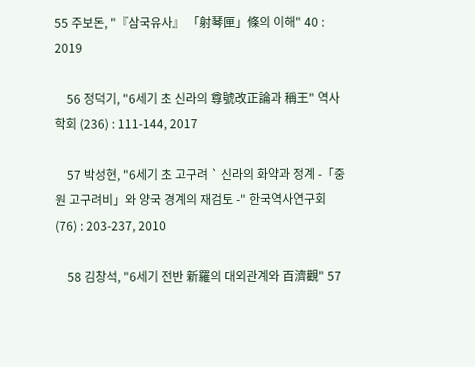55 주보돈, "『삼국유사』 「射琴匣」條의 이해" 40 : 2019

    56 정덕기, "6세기 초 신라의 尊號改正論과 稱王" 역사학회 (236) : 111-144, 2017

    57 박성현, "6세기 초 고구려 ` 신라의 화약과 정계 -「중원 고구려비」와 양국 경계의 재검토 -" 한국역사연구회 (76) : 203-237, 2010

    58 김창석, "6세기 전반 新羅의 대외관계와 百濟觀" 57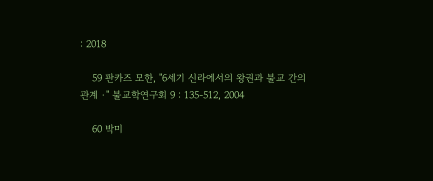: 2018

    59 판카즈 모한, "6세기 신라에서의 왕권과 불교 간의 관계 ·" 불교학연구회 9 : 135-512, 2004

    60 박미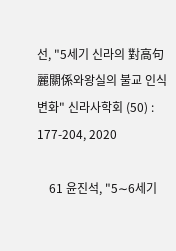선, "5세기 신라의 對高句麗關係와왕실의 불교 인식 변화" 신라사학회 (50) : 177-204, 2020

    61 윤진석, "5∼6세기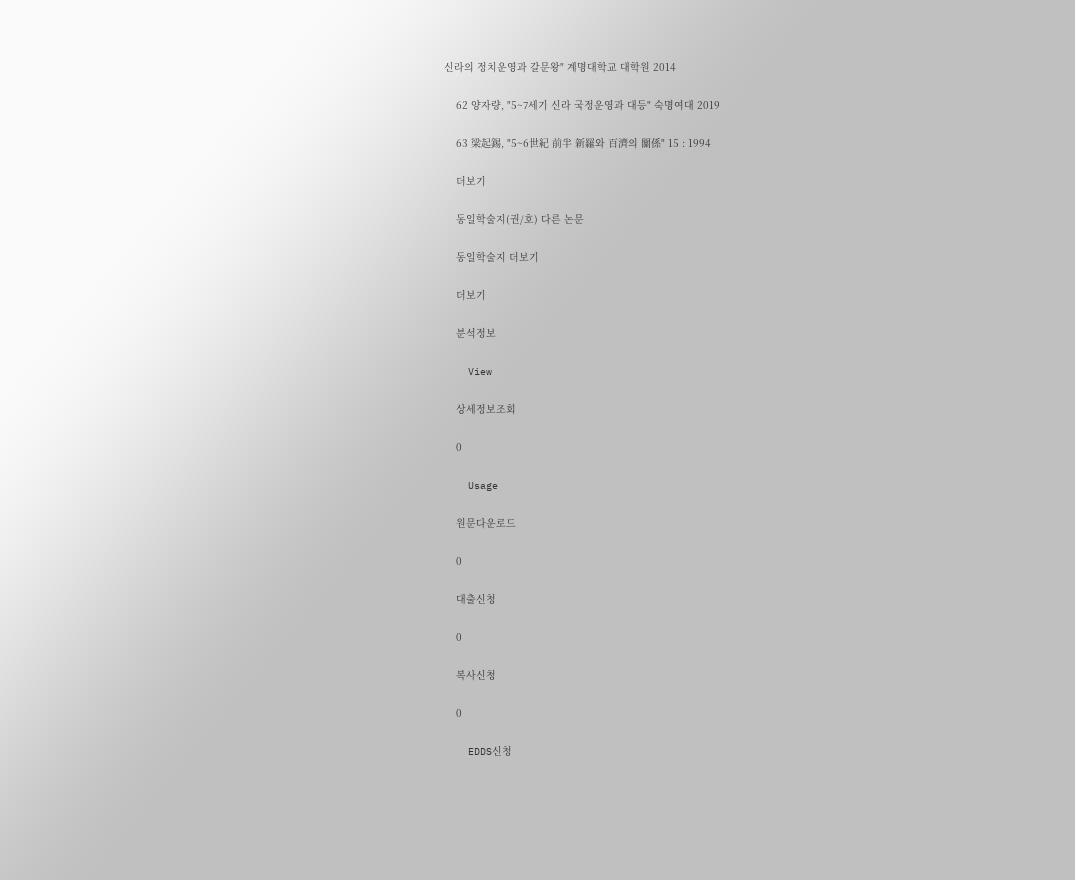신라의 정치운영과 갈문왕" 계명대학교 대학원 2014

    62 양자량, "5~7세기 신라 국정운영과 대등" 숙명여대 2019

    63 梁起錫, "5~6世紀 前半 新羅와 百濟의 關係" 15 : 1994

    더보기

    동일학술지(권/호) 다른 논문

    동일학술지 더보기

    더보기

    분석정보

    View

    상세정보조회

    0

    Usage

    원문다운로드

    0

    대출신청

    0

    복사신청

    0

    EDDS신청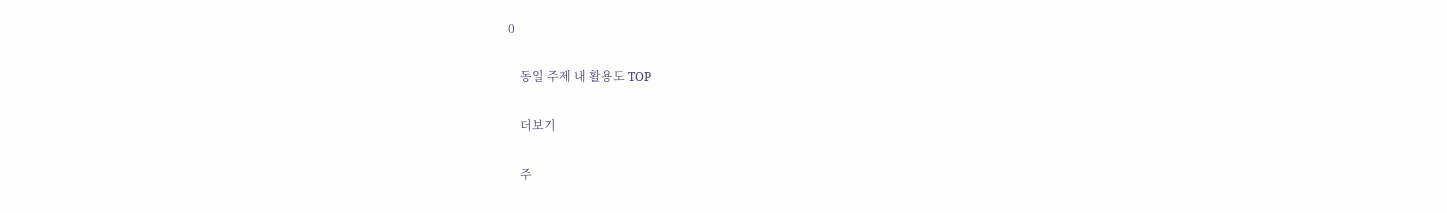0

    동일 주제 내 활용도 TOP

    더보기

    주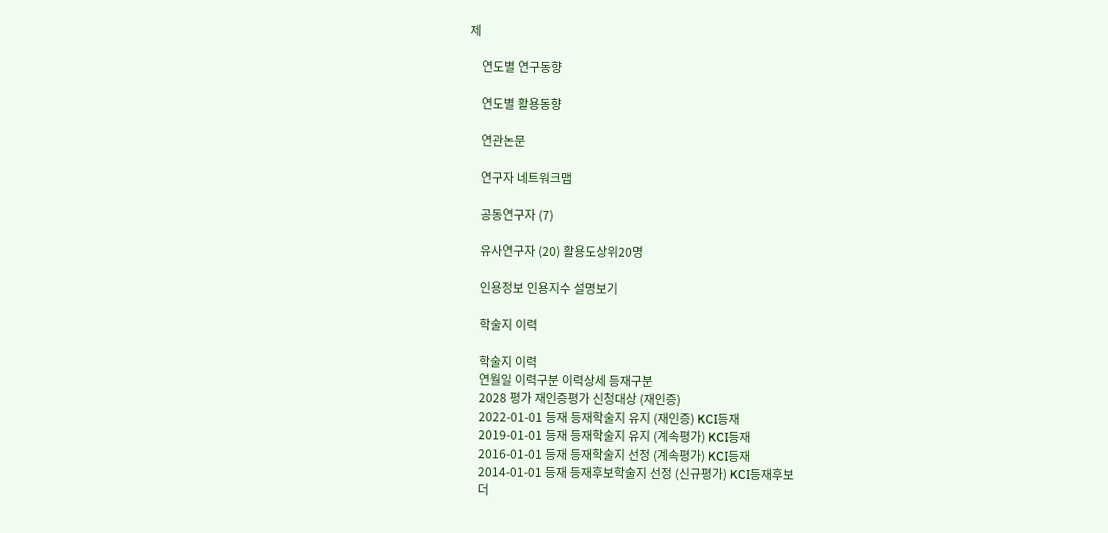제

    연도별 연구동향

    연도별 활용동향

    연관논문

    연구자 네트워크맵

    공동연구자 (7)

    유사연구자 (20) 활용도상위20명

    인용정보 인용지수 설명보기

    학술지 이력

    학술지 이력
    연월일 이력구분 이력상세 등재구분
    2028 평가 재인증평가 신청대상 (재인증)
    2022-01-01 등재 등재학술지 유지 (재인증) KCI등재
    2019-01-01 등재 등재학술지 유지 (계속평가) KCI등재
    2016-01-01 등재 등재학술지 선정 (계속평가) KCI등재
    2014-01-01 등재 등재후보학술지 선정 (신규평가) KCI등재후보
    더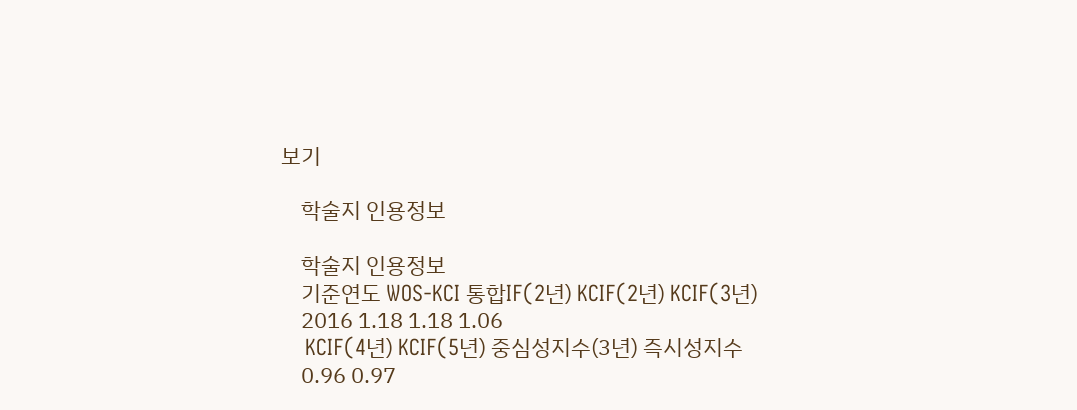보기

    학술지 인용정보

    학술지 인용정보
    기준연도 WOS-KCI 통합IF(2년) KCIF(2년) KCIF(3년)
    2016 1.18 1.18 1.06
    KCIF(4년) KCIF(5년) 중심성지수(3년) 즉시성지수
    0.96 0.97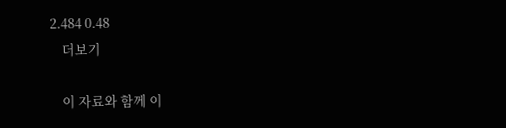2.484 0.48
    더보기

    이 자료와 함께 이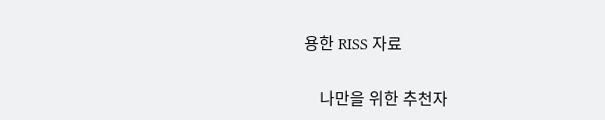용한 RISS 자료

    나만을 위한 추천자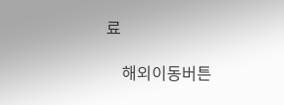료

    해외이동버튼